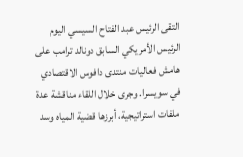التقى الرئيس عبد الفتاح السيسي اليوم الرئيس الأمريكي السابق دونالد ترامب على هامش فعاليات منتدى دافوس الاقتصادي في سويسرا. وجرى خلال اللقاء مناقشة عدة ملفات استراتيجية، أبرزها قضية المياه وسد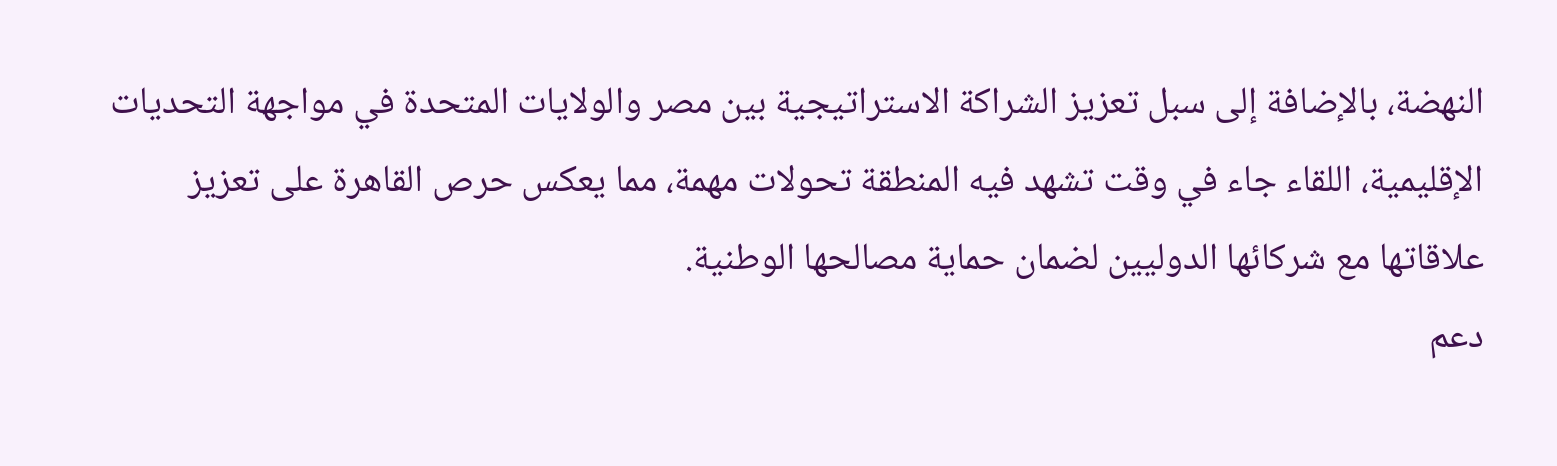النهضة، بالإضافة إلى سبل تعزيز الشراكة الاستراتيجية بين مصر والولايات المتحدة في مواجهة التحديات الإقليمية، اللقاء جاء في وقت تشهد فيه المنطقة تحولات مهمة، مما يعكس حرص القاهرة على تعزيز علاقاتها مع شركائها الدوليين لضمان حماية مصالحها الوطنية.
دعم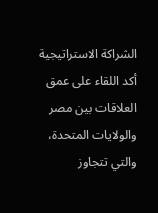الشراكة الاستراتيجية
أكد اللقاء على عمق العلاقات بين مصر والولايات المتحدة، والتي تتجاوز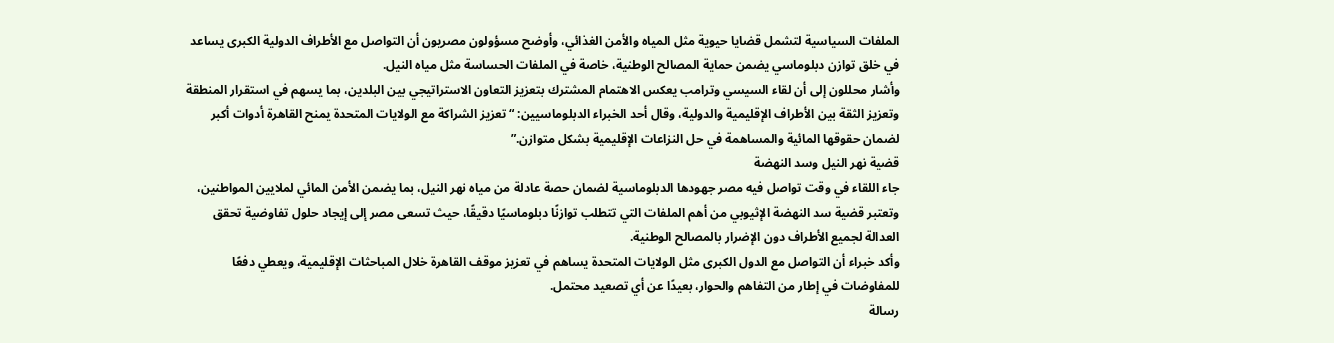الملفات السياسية لتشمل قضايا حيوية مثل المياه والأمن الغذائي، وأوضح مسؤولون مصريون أن التواصل مع الأطراف الدولية الكبرى يساعد في خلق توازن دبلوماسي يضمن حماية المصالح الوطنية، خاصة في الملفات الحساسة مثل مياه النيل.
وأشار محللون إلى أن لقاء السيسي وترامب يعكس الاهتمام المشترك بتعزيز التعاون الاستراتيجي بين البلدين، بما يسهم في استقرار المنطقة وتعزيز الثقة بين الأطراف الإقليمية والدولية، وقال أحد الخبراء الدبلوماسيين: “تعزيز الشراكة مع الولايات المتحدة يمنح القاهرة أدوات أكبر لضمان حقوقها المائية والمساهمة في حل النزاعات الإقليمية بشكل متوازن.”
قضية نهر النيل وسد النهضة
جاء اللقاء في وقت تواصل فيه مصر جهودها الدبلوماسية لضمان حصة عادلة من مياه نهر النيل، بما يضمن الأمن المائي لملايين المواطنين، وتعتبر قضية سد النهضة الإثيوبي من أهم الملفات التي تتطلب توازنًا دبلوماسيًا دقيقًا، حيث تسعى مصر إلى إيجاد حلول تفاوضية تحقق العدالة لجميع الأطراف دون الإضرار بالمصالح الوطنية.
وأكد خبراء أن التواصل مع الدول الكبرى مثل الولايات المتحدة يساهم في تعزيز موقف القاهرة خلال المباحثات الإقليمية، ويعطي دفعًا للمفاوضات في إطار من التفاهم والحوار، بعيدًا عن أي تصعيد محتمل.
رسالة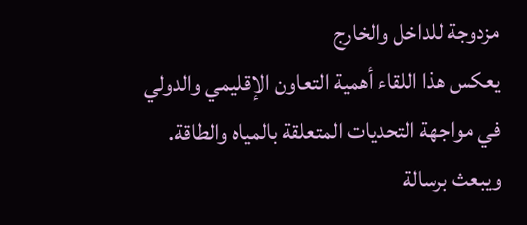مزدوجة للداخل والخارج
يعكس هذا اللقاء أهمية التعاون الإقليمي والدولي في مواجهة التحديات المتعلقة بالمياه والطاقة. ويبعث برسالة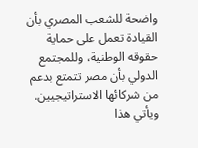واضحة للشعب المصري بأن القيادة تعمل على حماية حقوقه الوطنية، وللمجتمع الدولي بأن مصر تتمتع بدعم من شركائها الاستراتيجيين.
ويأتي هذا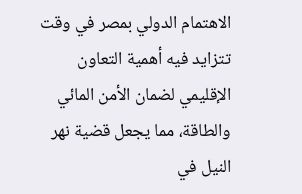الاهتمام الدولي بمصر في وقت تتزايد فيه أهمية التعاون الإقليمي لضمان الأمن المائي والطاقة، مما يجعل قضية نهر النيل في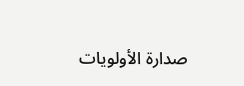صدارة الأولويات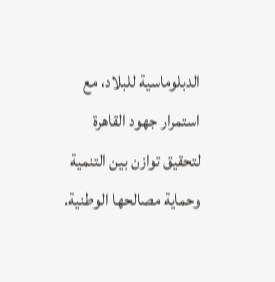الدبلوماسية للبلاد، مع استمرار جهود القاهرة لتحقيق توازن بين التنمية وحماية مصالحها الوطنية.